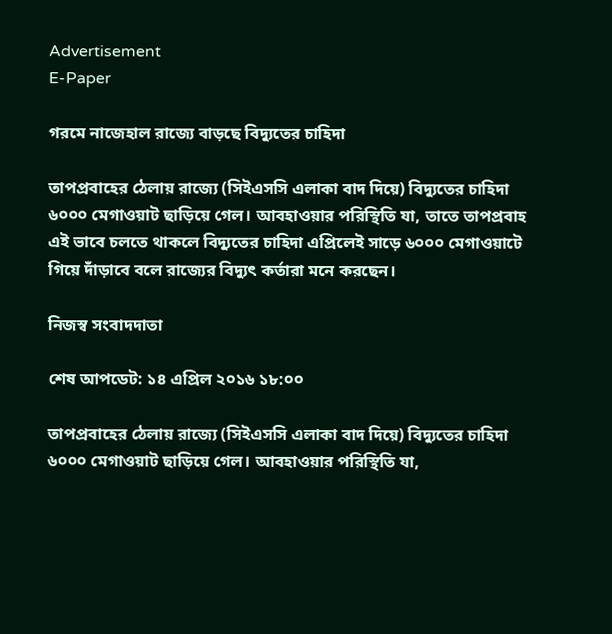Advertisement
E-Paper

গরমে নাজেহাল রাজ্যে বাড়ছে বিদ্যুতের চাহিদা

তাপপ্রবাহের ঠেলায় রাজ্যে (সিইএসসি এলাকা বাদ দিয়ে) বিদ্যুতের চাহিদা ৬০০০ মেগাওয়াট ছাড়িয়ে গেল। আবহাওয়ার পরিস্থিতি যা, তাতে তাপপ্রবাহ এই ভাবে চলতে থাকলে বিদ্যুতের চাহিদা এপ্রিলেই সাড়ে ৬০০০ মেগাওয়াটে গিয়ে দাঁড়াবে বলে রাজ্যের বিদ্যুৎ কর্তারা মনে করছেন।

নিজস্ব সংবাদদাতা

শেষ আপডেট: ১৪ এপ্রিল ২০১৬ ১৮:০০

তাপপ্রবাহের ঠেলায় রাজ্যে (সিইএসসি এলাকা বাদ দিয়ে) বিদ্যুতের চাহিদা ৬০০০ মেগাওয়াট ছাড়িয়ে গেল। আবহাওয়ার পরিস্থিতি যা,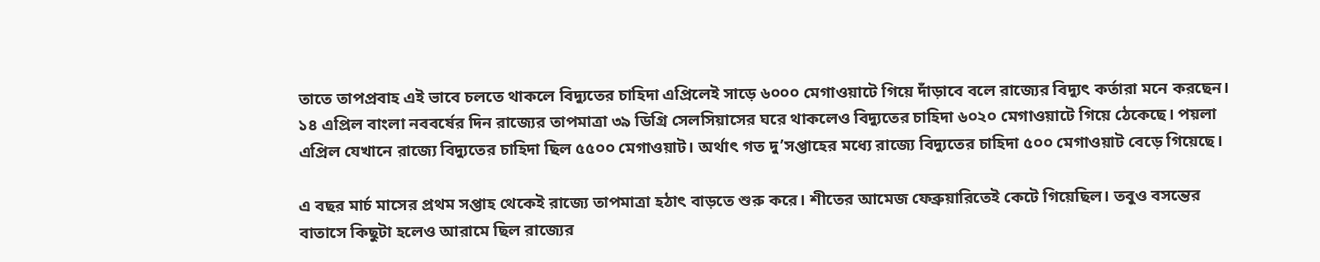তাতে তাপপ্রবাহ এই ভাবে চলতে থাকলে বিদ্যুতের চাহিদা এপ্রিলেই সাড়ে ৬০০০ মেগাওয়াটে গিয়ে দাঁড়াবে বলে রাজ্যের বিদ্যুৎ কর্তারা মনে করছেন। ১৪ এপ্রিল বাংলা নববর্ষের দিন রাজ্যের তাপমাত্রা ৩৯ ডিগ্রি সেলসিয়াসের ঘরে থাকলেও বিদ্যুতের চাহিদা ৬০২০ মেগাওয়াটে গিয়ে ঠেকেছে। পয়লা এপ্রিল যেখানে রাজ্যে বিদ্যুতের চাহিদা ছিল ৫৫০০ মেগাওয়াট। অর্থাৎ গত দু’সপ্তাহের মধ্যে রাজ্যে বিদ্যুতের চাহিদা ৫০০ মেগাওয়াট বেড়ে গিয়েছে।

এ বছর মার্চ মাসের প্রথম সপ্তাহ থেকেই রাজ্যে তাপমাত্রা হঠাৎ বাড়তে শুরু করে। শীতের আমেজ ফেব্রুয়ারিতেই কেটে গিয়েছিল। তবুও বসন্তের বাতাসে কিছুটা হলেও আরামে ছিল রাজ্যের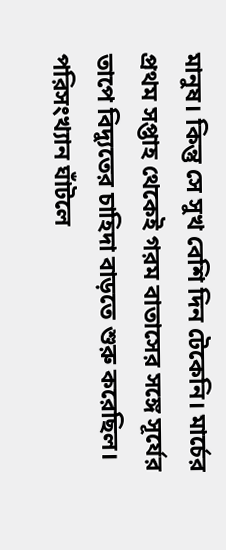মানুষ। কিন্তু সে সুখ বেশি দিন টেকেনি। মার্চের প্রথম সপ্তাহ থেকেই গরম বাতাসের সঙ্গে সূর্যের তাপে বিদ্যুতের চাহিদা বাড়তে শুরু করেছিল। পরিসংখ্যান ঘাঁটলে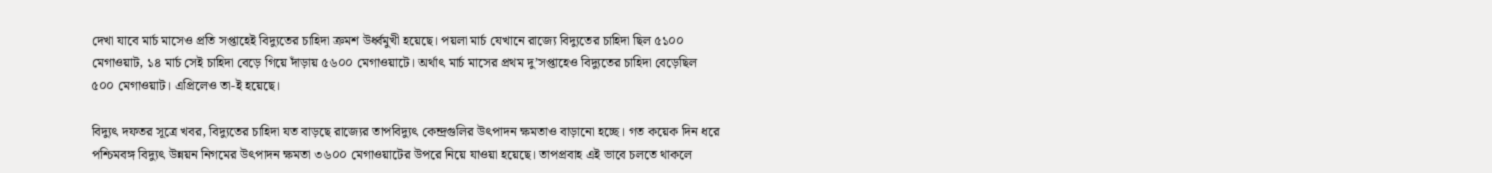দেখা যাবে মার্চ মাসেও প্রতি সপ্তাহেই বিদ্যুতের চাহিদা ক্রমশ উর্ধ্বমুখী হয়েছে। পয়লা মার্চ যেখানে রাজ্যে বিদ্যুতের চাহিদা ছিল ৫১০০ মেগাওয়াট, ১৪ মার্চ সেই চাহিদা বেড়ে গিয়ে দাঁড়ায় ৫৬০০ মেগাওয়াটে। অর্থাৎ মার্চ মাসের প্রথম দু’সপ্তাহেও বিদ্যুতের চাহিদা বেড়েছিল ৫০০ মেগাওয়াট। এপ্রিলেও তা-ই হয়েছে।

বিদ্যুৎ দফতর সূত্রে খবর, বিদ্যুতের চাহিদা যত বাড়ছে রাজ্যের তাপবিদ্যুৎ কেন্দ্রগুলির উৎপাদন ক্ষমতাও বাড়ানো হচ্ছে। গত কয়েক দিন ধরে পশ্চিমবঙ্গ বিদ্যুৎ উন্নয়ন নিগমের উৎপাদন ক্ষমতা ৩৬০০ মেগাওয়াটের উপরে নিয়ে যাওয়া হয়েছে। তাপপ্রবাহ এই ভাবে চলতে থাকলে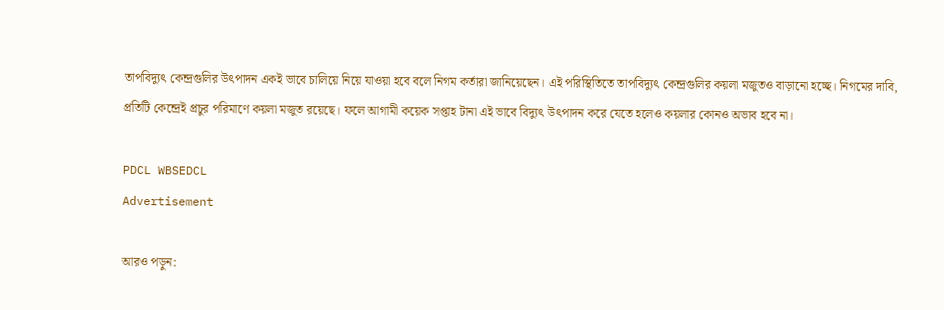তাপবিদ্যুৎ কেন্দ্রগুলির উৎপাদন একই ভাবে চালিয়ে নিয়ে যাওয়া হবে বলে নিগম কর্তারা জানিয়েছেন। এই পরিস্থিতিতে তাপবিদ্যুৎ কেন্দ্রগুলির কয়লা মজুতও বাড়ানো হচ্ছে। নিগমের দাবি, প্রতিটি কেন্দ্রেই প্রচুর পরিমাণে কয়লা মজুত রয়েছে। ফলে আগামী কয়েক সপ্তাহ টানা এই ভাবে বিদ্যুৎ উৎপাদন করে যেতে হলেও কয়লার কোনও অভাব হবে না।

PDCL WBSEDCL
Advertisement

আরও পড়ুন: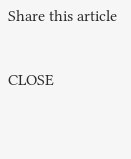Share this article

CLOSE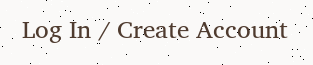Log In / Create Account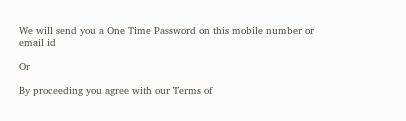We will send you a One Time Password on this mobile number or email id

Or

By proceeding you agree with our Terms of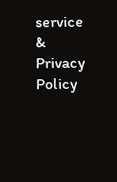service & Privacy Policy